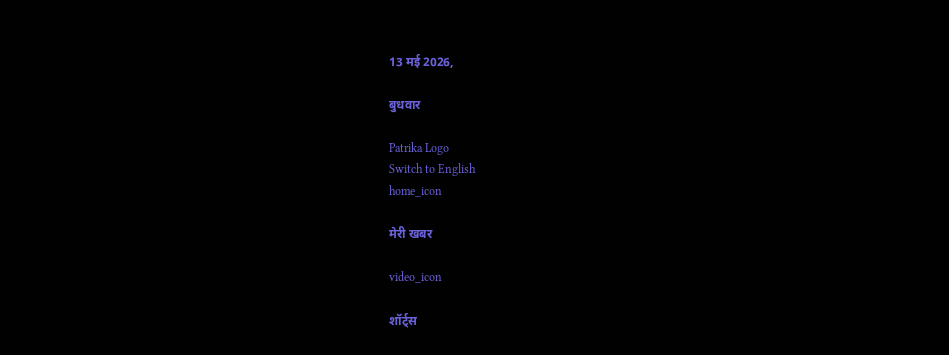13 मई 2026,

बुधवार

Patrika Logo
Switch to English
home_icon

मेरी खबर

video_icon

शॉर्ट्स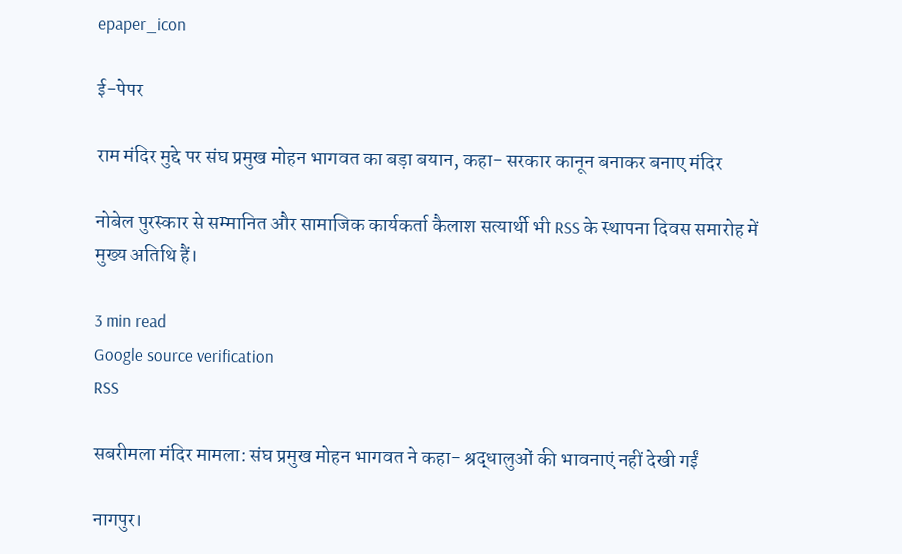epaper_icon

ई-पेपर

राम मंदिर मुद्दे पर संघ प्रमुख मोहन भागवत का बड़ा बयान, कहा- सरकार कानून बनाकर बनाए मंदिर

नोबेल पुरस्कार से सम्मानित और सामाजिक कार्यकर्ता कैलाश सत्यार्थी भी RSS के स्थापना दिवस समारोह में मुख्य अतिथि हैं।

3 min read
Google source verification
RSS

सबरीमला मंदिर मामला: संघ प्रमुख मोहन भागवत ने कहा- श्रद्धालुओं की भावनाएं नहीं देखी गईं

नागपुर।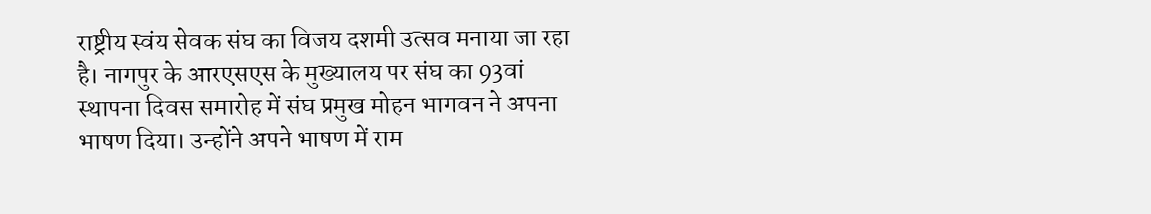राष्ट्रीय स्वंय सेवक संघ का विजय दशमी उत्सव मनाया जा रहा है। नागपुर के आरएसएस के मुख्यालय पर संघ का 93वां स्थापना दिवस समारोह में संघ प्रमुख मोहन भागवन ने अपना भाषण दिया। उन्होंने अपने भाषण में राम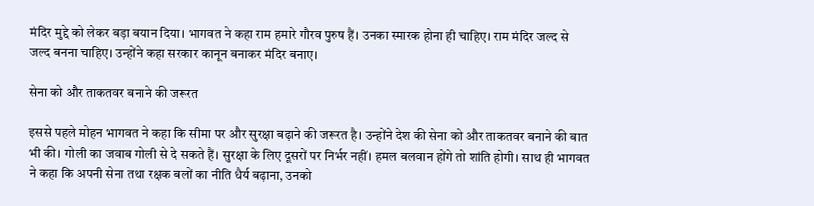मंदिर मुद्दे को लेकर बड़ा बयान दिया। भागवत ने कहा राम हमारे गौरव पुरुष हैं। उनका स्मारक होना ही चाहिए। राम मंदिर जल्द से जल्द बनना चाहिए। उन्होंने कहा सरकार कानून बनाकर मंदिर बनाए।

सेना को और ताकतवर बनाने की जरूरत

इससे पहले मोहन भागवत ने कहा कि सीमा पर और सुरक्षा बढ़ाने की जरूरत है। उन्होंने देश की सेना को और ताकतवर बनाने की बात भी की। गोली का जवाब गोली से दे सकते हैं। सुरक्षा के लिए दूसरों पर निर्भर नहीं। हमल बलवान होंगे तो शांति होगी। साथ ही भागवत ने कहा कि अपनी सेना तथा रक्षक बलों का नीति धैर्य बढ़ाना, उनको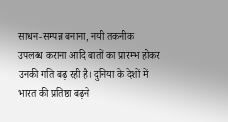साधन-सम्पन्न बनाना, नयी तकनीक उपलब्ध कराना आदि बातों का प्रारम्भ होकर उनकी गति बढ़ रही है। दुनिया के देशों में भारत की प्रतिष्ठा बढ़ने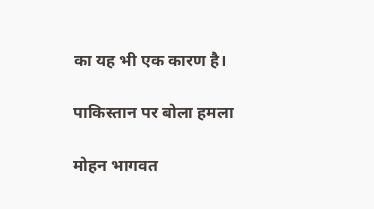का यह भी एक कारण है।

पाकिस्तान पर बोला हमला

मोहन भागवत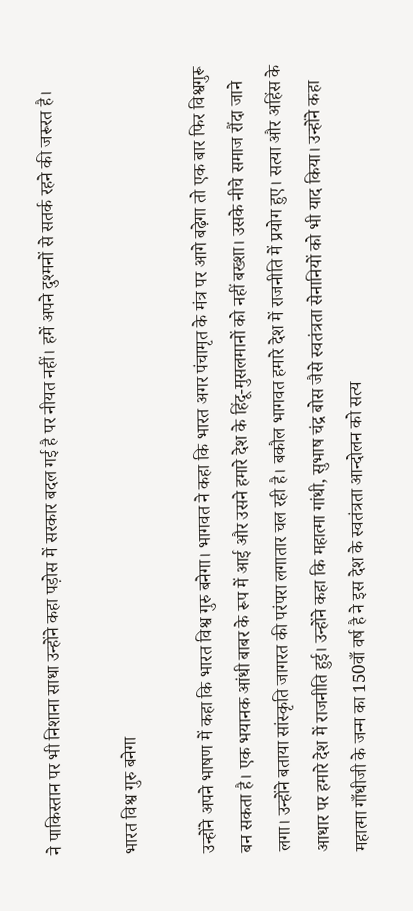ने पाकिस्तान पर भी निशाना साधा उन्होंने कहा पड़ोस में सरकार बदल गई है पर नीयत नहीं। हमें अपने दुश्मनों से सतर्क रहने की जरूरत है।

भारत विश्व गुरु बनेगा

उन्होंने अपने भाषण में कहा कि भारत विश्व गुरु बनेगा। भागवत ने कहा कि भारत अगर पंचामृत के मंत्र पर आगे बढ़ेगा तो एक बार फिर विश्वगुरू बन सकता है। एक भयानक आंधी बाबर के रूप में आई और उसने हमारे देश के हिंदू-मुसलमानों को नहीं बख्शा। उसके नीचे समाज रौंदा जाने लगा। उन्होंने बताया सांस्कृति जागरत की परंपरा लगातार चल रही है। बकौल भागवत हमारे देश में राजनीति में प्रयोग हुए। सत्या और अहिंस के आधार पर हमारे देश में राजनीति हुई। उन्होंने कहा कि महात्मा गांधी, सुभाष चंद्र बोस जैसे स्वतंत्रता सेनानियों को भी याद किया। उन्होंने कहा महात्मा गाँधीजी के जन्म का 150वाँ वर्ष है ने इस देश के स्वतंत्रता आन्दोलन को सत्य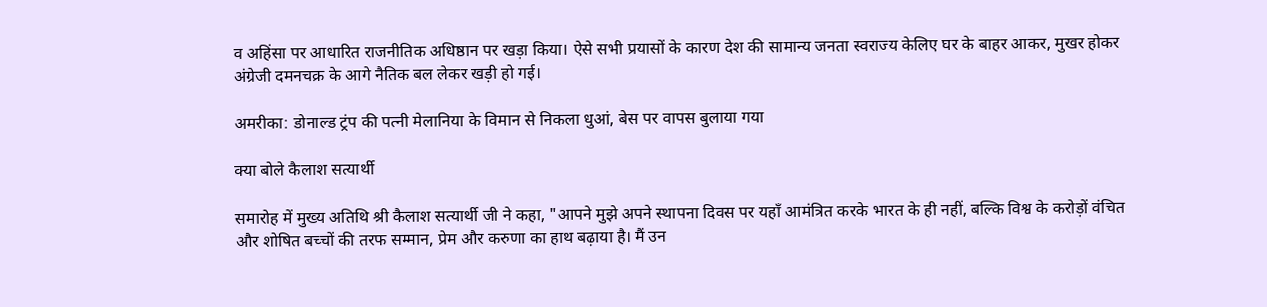व अहिंसा पर आधारित राजनीतिक अधिष्ठान पर खड़ा किया। ऐसे सभी प्रयासों के कारण देश की सामान्य जनता स्वराज्य केलिए घर के बाहर आकर, मुखर होकर अंग्रेजी दमनचक्र के आगे नैतिक बल लेकर खड़ी हो गई।

अमरीका: डोनाल्ड ट्रंप की पत्नी मेलानिया के विमान से निकला धुआं, बेस पर वापस बुलाया गया

क्या बोले कैलाश सत्यार्थी

समारोह में मुख्य अतिथि श्री कैलाश सत्यार्थी जी ने कहा, "आपने मुझे अपने स्थापना दिवस पर यहाँ आमंत्रित करके भारत के ही नहीं, बल्कि विश्व के करोड़ों वंचित और शोषित बच्चों की तरफ सम्मान, प्रेम और करुणा का हाथ बढ़ाया है। मैं उन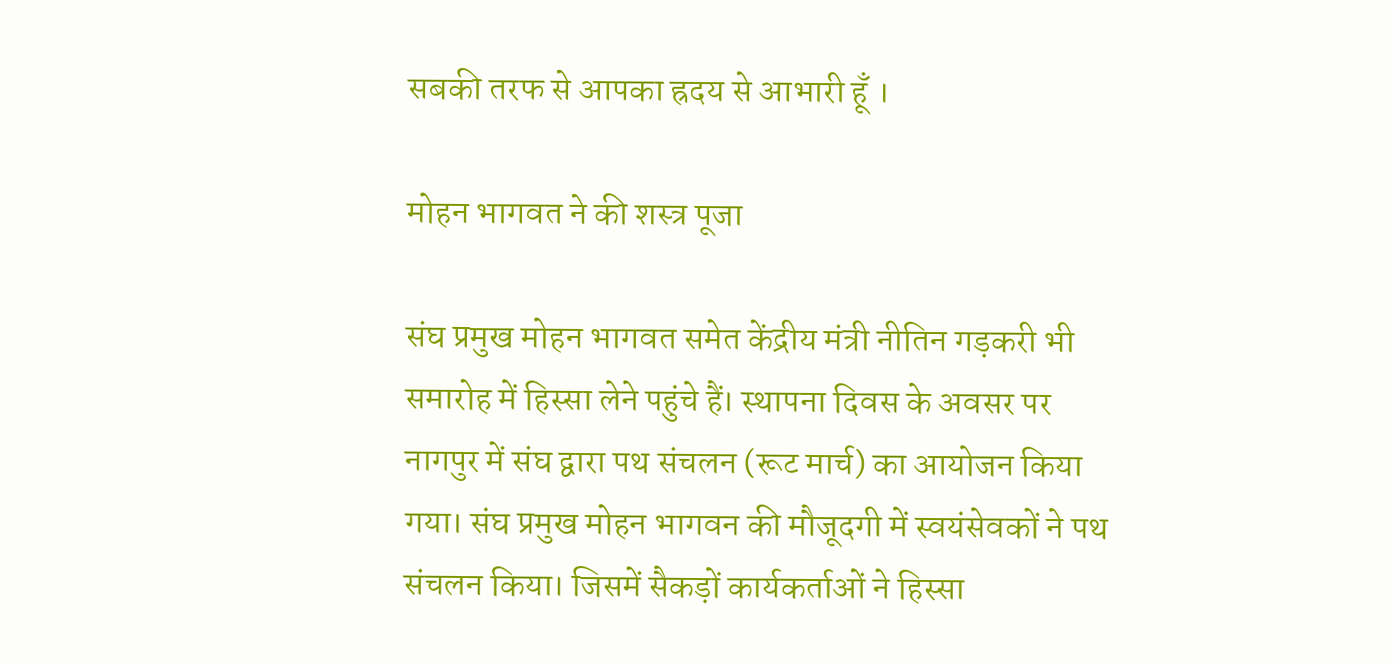सबकी तरफ से आपका ह्रदय से आभारी हूँ ।

मोहन भागवत ने की शस्त्र पूजा

संघ प्रमुख मोहन भागवत समेत केंद्रीय मंत्री नीतिन गड़करी भी समारोह में हिस्सा लेने पहुंचे हैं। स्थापना दिवस के अवसर पर नागपुर में संघ द्वारा पथ संचलन (रूट मार्च) का आयोजन किया गया। संघ प्रमुख मोहन भागवन की मौजूदगी में स्वयंसेवकों ने पथ संचलन किया। जिसमें सैकड़ों कार्यकर्ताओं ने हिस्सा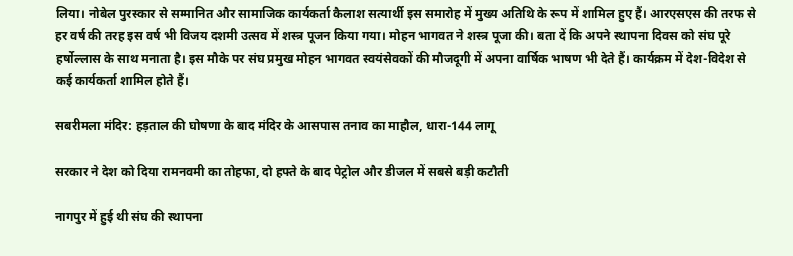लिया। नोबेल पुरस्कार से सम्मानित और सामाजिक कार्यकर्ता कैलाश सत्यार्थी इस समारोह में मुख्य अतिथि के रूप में शामिल हुए हैं। आरएसएस की तरफ से हर वर्ष की तरह इस वर्ष भी विजय दशमी उत्सव में शस्त्र पूजन किया गया। मोहन भागवत ने शस्त्र पूजा की। बता दें कि अपने स्थापना दिवस को संघ पूरे हर्षोल्लास के साथ मनाता है। इस मौके पर संघ प्रमुख मोहन भागवत स्वयंसेवकों की मौजदूगी में अपना वार्षिक भाषण भी देते हैं। कार्यक्रम में देश-विदेश से कई कार्यकर्ता शामिल होते हैं।

सबरीमला मंदिर: हड़ताल की घोषणा के बाद मंदिर के आसपास तनाव का माहौल, धारा-144 लागू

सरकार ने देश को दिया रामनवमी का तोहफा, दो हफ्ते के बाद पेट्रोल और डीजल में सबसे बड़ी कटौती

नागपुर में हुई थी संघ की स्थापना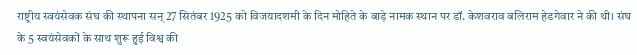राष्ट्रीय स्वयंसेवक संघ की स्‍थापना सन् 27 सितंबर 1925 को विजयादशमी के दिन मोहिते के बाड़े नामक स्‍थान पर डॉ. केशवराव बलिराम हेडगेवार ने की थी। संघ के 5 स्‍वयंसेवकों के साथ शुरू हुई विश्व की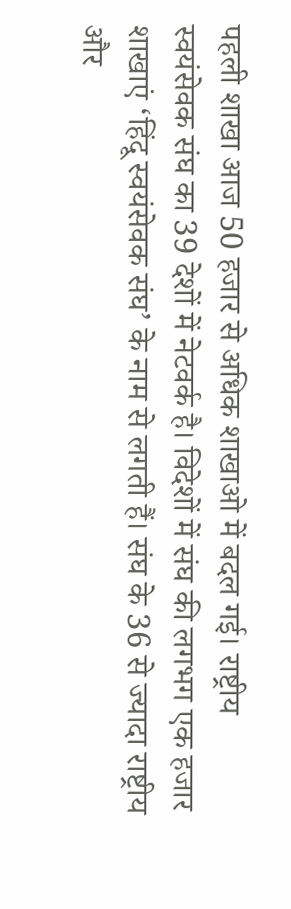पहली शाखा आज 50 हजार से अधिक शाखाओ में बदल गई। राष्ट्रीय स्वयंसेवक संघ का 39 देशों में नेटवर्क है। विदेशों में संघ की लगभग एक हजार शाखाएं ‘हिंदू स्वयंसेवक संघ’ के नाम से लगती हैं। संघ के 36 से ज्यादा राष्ट्रीय और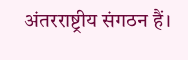अंतरराष्ट्रीय संगठन हैं।